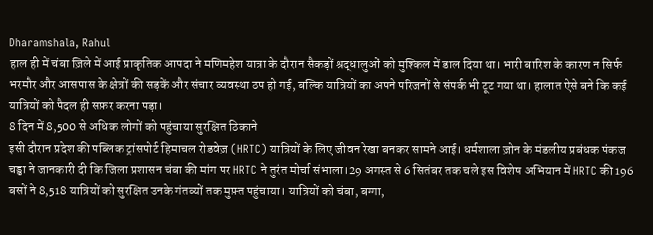Dharamshala, Rahul
हाल ही में चंबा ज़िले में आई प्राकृतिक आपदा ने मणिमहेश यात्रा के दौरान सैकड़ों श्रद्धालुओं को मुश्किल में डाल दिया था। भारी बारिश के कारण न सिर्फ भरमौर और आसपास के क्षेत्रों की सड़कें और संचार व्यवस्था ठप हो गई, बल्कि यात्रियों का अपने परिजनों से संपर्क भी टूट गया था। हालात ऐसे बने कि कई यात्रियों को पैदल ही सफ़र करना पड़ा।
8 दिन में 8,500 से अधिक लोगों को पहुंचाया सुरक्षित ठिकाने
इसी दौरान प्रदेश की पब्लिक ट्रांसपोर्ट हिमाचल रोडवेज़ (HRTC) यात्रियों के लिए जीवन रेखा बनकर सामने आई। धर्मशाला ज़ोन के मंडलीय प्रबंधक पंकज चड्ढा ने जानकारी दी कि जिला प्रशासन चंबा की मांग पर HRTC ने तुरंत मोर्चा संभाला।29 अगस्त से 6 सितंबर तक चले इस विशेष अभियान में HRTC की 196 बसों ने 8,518 यात्रियों को सुरक्षित उनके गंतव्यों तक मुफ़्त पहुंचाया। यात्रियों को चंबा, बग्गा,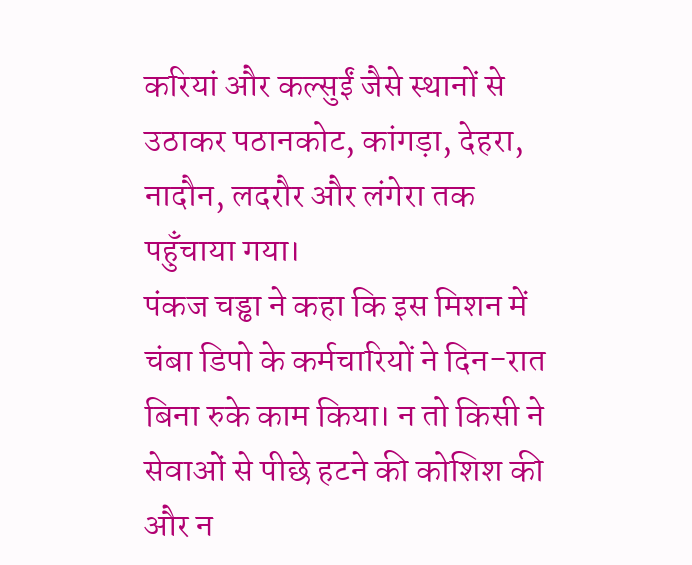करियां और कल्सुईं जैसे स्थानों से उठाकर पठानकोट, कांगड़ा, देहरा, नादौन, लदरौर और लंगेरा तक पहुँचाया गया।
पंकज चड्ढा ने कहा कि इस मिशन में चंबा डिपो के कर्मचारियों ने दिन-रात बिना रुके काम किया। न तो किसी ने सेवाओं से पीछे हटने की कोशिश की और न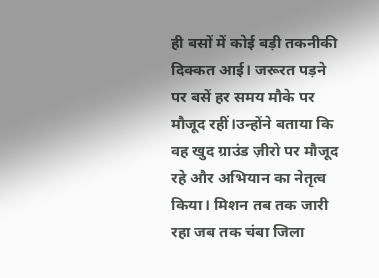ही बसों में कोई बड़ी तकनीकी दिक्कत आई। जरूरत पड़ने पर बसें हर समय मौके पर मौजूद रहीं।उन्होंने बताया कि वह खुद ग्राउंड ज़ीरो पर मौजूद रहे और अभियान का नेतृत्व किया। मिशन तब तक जारी रहा जब तक चंबा जिला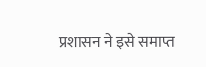प्रशासन ने इसे समाप्त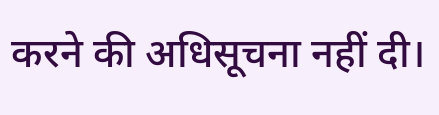करने की अधिसूचना नहीं दी।